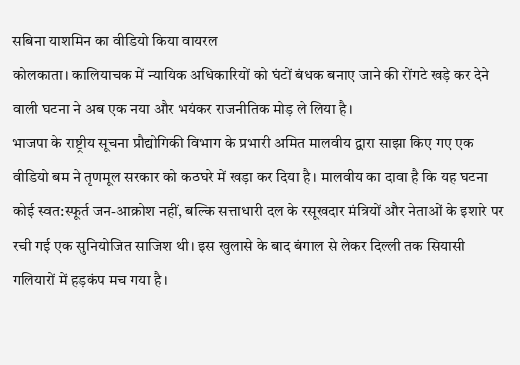सबिना याशमिन का वीडियो किया वायरल
कोलकाता। कालियाचक में न्यायिक अधिकारियों को घंटों बंधक बनाए जाने की रोंगटे खड़े कर देने वाली घटना ने अब एक नया और भयंकर राजनीतिक मोड़ ले लिया है।
भाजपा के राष्ट्रीय सूचना प्रौद्योगिकी विभाग के प्रभारी अमित मालवीय द्वारा साझा किए गए एक वीडियो बम ने तृणमूल सरकार को कठघरे में खड़ा कर दिया है। मालवीय का दावा है कि यह घटना कोई स्वत:स्फूर्त जन-आक्रोश नहीं, बल्कि सत्ताधारी दल के रसूखदार मंत्रियों और नेताओं के इशारे पर रची गई एक सुनियोजित साजिश थी। इस खुलासे के बाद बंगाल से लेकर दिल्ली तक सियासी गलियारों में हड़कंप मच गया है।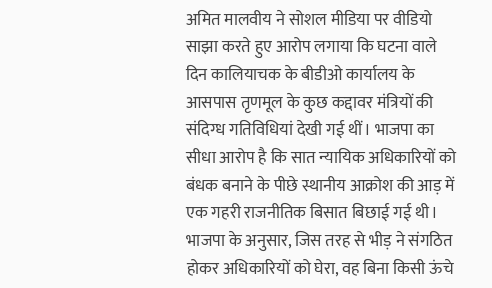अमित मालवीय ने सोशल मीडिया पर वीडियो साझा करते हुए आरोप लगाया कि घटना वाले दिन कालियाचक के बीडीओ कार्यालय के आसपास तृणमूल के कुछ कद्दावर मंत्रियों की संदिग्ध गतिविधियां देखी गई थीं। भाजपा का सीधा आरोप है कि सात न्यायिक अधिकारियों को बंधक बनाने के पीछे स्थानीय आक्रोश की आड़ में एक गहरी राजनीतिक बिसात बिछाई गई थी।
भाजपा के अनुसार, जिस तरह से भीड़ ने संगठित होकर अधिकारियों को घेरा, वह बिना किसी ऊंचे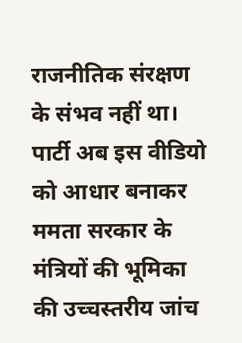राजनीतिक संरक्षण के संभव नहीं था। पार्टी अब इस वीडियो को आधार बनाकर ममता सरकार के मंत्रियों की भूमिका की उच्चस्तरीय जांच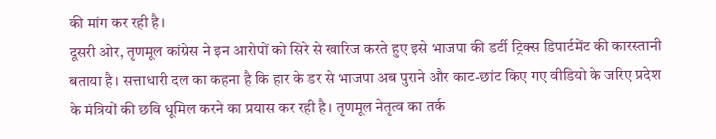की मांग कर रही है।
दूसरी ओर, तृणमूल कांग्रेस ने इन आरोपों को सिरे से खारिज करते हुए इसे भाजपा की डर्टी ट्रिक्स डिपार्टमेंट की कारस्तानी बताया है। सत्ताधारी दल का कहना है कि हार के डर से भाजपा अब पुराने और काट-छांट किए गए वीडियो के जरिए प्रदेश के मंत्रियों की छवि धूमिल करने का प्रयास कर रही है। तृणमूल नेतृत्व का तर्क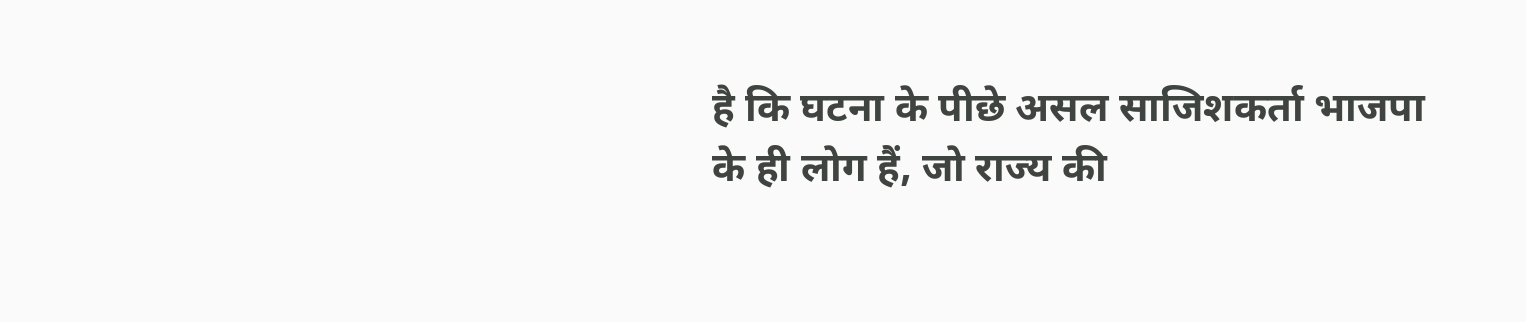है कि घटना के पीछे असल साजिशकर्ता भाजपा के ही लोग हैं, जो राज्य की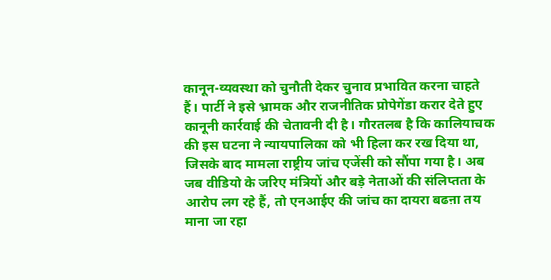कानून-व्यवस्था को चुनौती देकर चुनाव प्रभावित करना चाहते हैं। पार्टी ने इसे भ्रामक और राजनीतिक प्रोपेगेंडा करार देते हुए कानूनी कार्रवाई की चेतावनी दी है। गौरतलब है कि कालियाचक की इस घटना ने न्यायपालिका को भी हिला कर रख दिया था, जिसके बाद मामला राष्ट्रीय जांच एजेंसी को सौंपा गया है। अब जब वीडियो के जरिए मंत्रियों और बड़े नेताओं की संलिप्तता के आरोप लग रहे हैं, तो एनआईए की जांच का दायरा बढऩा तय माना जा रहा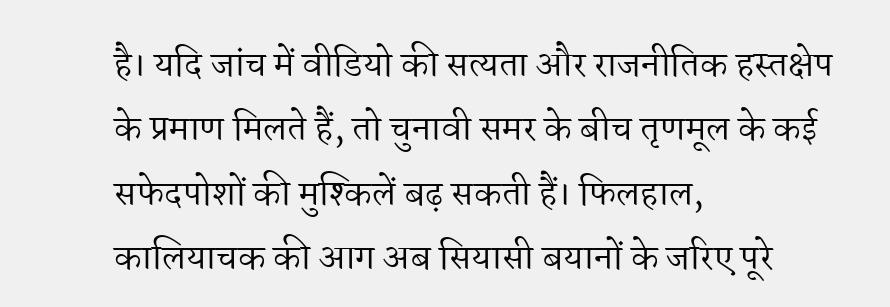है। यदि जांच में वीडियो की सत्यता और राजनीतिक हस्तक्षेप के प्रमाण मिलते हैं, तो चुनावी समर के बीच तृणमूल के कई सफेदपोशों की मुश्किलें बढ़ सकती हैं। फिलहाल, कालियाचक की आग अब सियासी बयानों के जरिए पूरे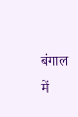बंगाल में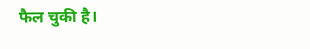फैल चुकी है।